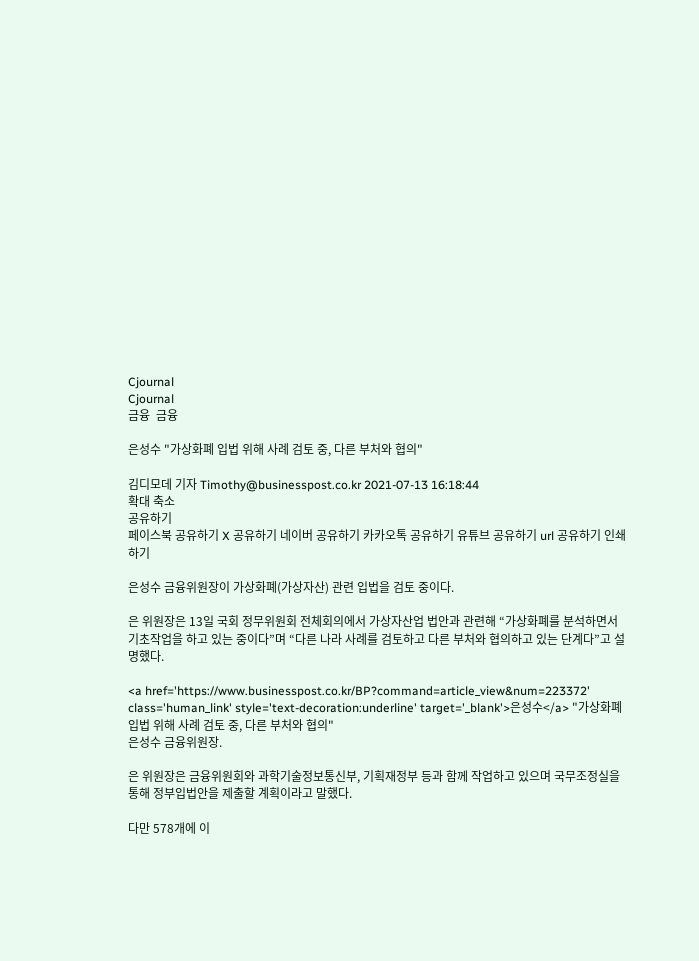Cjournal
Cjournal
금융  금융

은성수 "가상화폐 입법 위해 사례 검토 중, 다른 부처와 협의"

김디모데 기자 Timothy@businesspost.co.kr 2021-07-13 16:18:44
확대 축소
공유하기
페이스북 공유하기 X 공유하기 네이버 공유하기 카카오톡 공유하기 유튜브 공유하기 url 공유하기 인쇄하기

은성수 금융위원장이 가상화폐(가상자산) 관련 입법을 검토 중이다.

은 위원장은 13일 국회 정무위원회 전체회의에서 가상자산업 법안과 관련해 “가상화폐를 분석하면서 기초작업을 하고 있는 중이다”며 “다른 나라 사례를 검토하고 다른 부처와 협의하고 있는 단계다”고 설명했다.

<a href='https://www.businesspost.co.kr/BP?command=article_view&num=223372' class='human_link' style='text-decoration:underline' target='_blank'>은성수</a> "가상화폐 입법 위해 사례 검토 중, 다른 부처와 협의"
은성수 금융위원장.

은 위원장은 금융위원회와 과학기술정보통신부, 기획재정부 등과 함께 작업하고 있으며 국무조정실을 통해 정부입법안을 제출할 계획이라고 말했다.

다만 578개에 이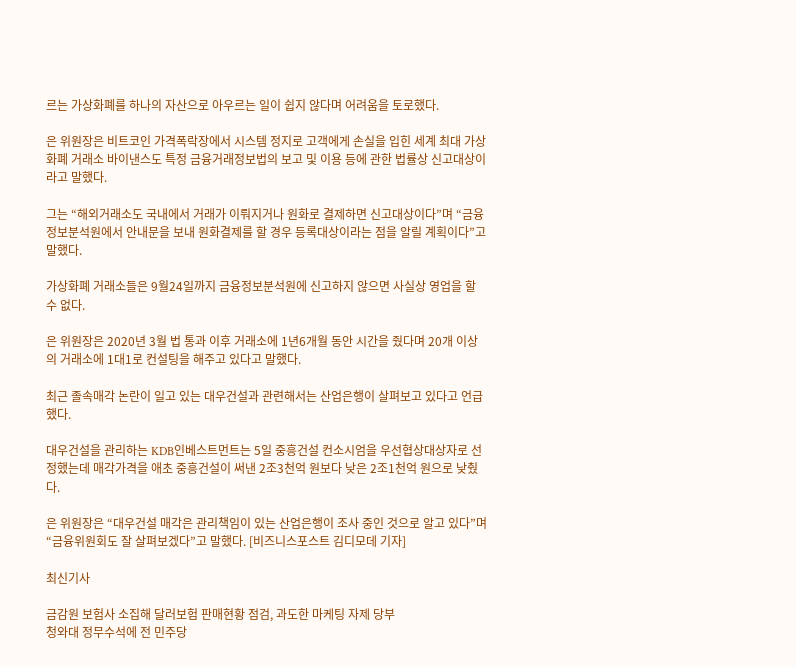르는 가상화폐를 하나의 자산으로 아우르는 일이 쉽지 않다며 어려움을 토로했다.

은 위원장은 비트코인 가격폭락장에서 시스템 정지로 고객에게 손실을 입힌 세계 최대 가상화폐 거래소 바이낸스도 특정 금융거래정보법의 보고 및 이용 등에 관한 법률상 신고대상이라고 말했다.

그는 “해외거래소도 국내에서 거래가 이뤄지거나 원화로 결제하면 신고대상이다”며 “금융정보분석원에서 안내문을 보내 원화결제를 할 경우 등록대상이라는 점을 알릴 계획이다”고 말했다.

가상화폐 거래소들은 9월24일까지 금융정보분석원에 신고하지 않으면 사실상 영업을 할 수 없다.

은 위원장은 2020년 3월 법 통과 이후 거래소에 1년6개월 동안 시간을 줬다며 20개 이상의 거래소에 1대1로 컨설팅을 해주고 있다고 말했다.

최근 졸속매각 논란이 일고 있는 대우건설과 관련해서는 산업은행이 살펴보고 있다고 언급했다.

대우건설을 관리하는 KDB인베스트먼트는 5일 중흥건설 컨소시엄을 우선협상대상자로 선정했는데 매각가격을 애초 중흥건설이 써낸 2조3천억 원보다 낮은 2조1천억 원으로 낮췄다.

은 위원장은 “대우건설 매각은 관리책임이 있는 산업은행이 조사 중인 것으로 알고 있다”며 “금융위원회도 잘 살펴보겠다”고 말했다. [비즈니스포스트 김디모데 기자]

최신기사

금감원 보험사 소집해 달러보험 판매현황 점검, 과도한 마케팅 자제 당부
청와대 정무수석에 전 민주당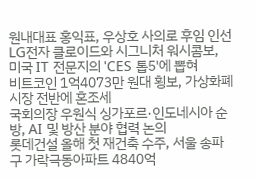원내대표 홍익표, 우상호 사의로 후임 인선
LG전자 클로이드와 시그니처 워시콤보, 미국 IT 전문지의 'CES 톱5'에 뽑혀
비트코인 1억4073만 원대 횡보, 가상화폐 시장 전반에 혼조세
국회의장 우원식 싱가포르·인도네시아 순방, AI 및 방산 분야 협력 논의
롯데건설 올해 첫 재건축 수주, 서울 송파구 가락극동아파트 4840억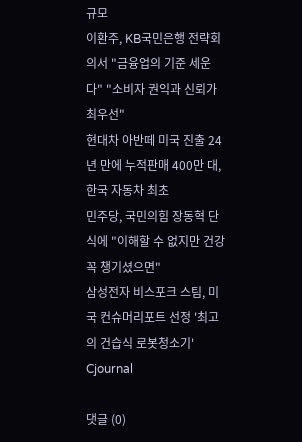규모
이환주, KB국민은행 전략회의서 "금융업의 기준 세운다" "소비자 권익과 신뢰가 최우선"
현대차 아반떼 미국 진출 24년 만에 누적판매 400만 대, 한국 자동차 최초
민주당, 국민의힘 장동혁 단식에 "이해할 수 없지만 건강 꼭 챙기셨으면"
삼성전자 비스포크 스팀, 미국 컨슈머리포트 선정 '최고의 건습식 로봇청소기'
Cjournal

댓글 (0)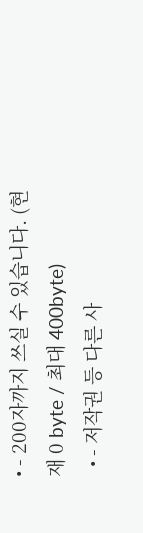• - 200자까지 쓰실 수 있습니다. (현재 0 byte / 최대 400byte)
  • - 저작권 등 다른 사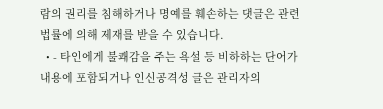람의 권리를 침해하거나 명예를 훼손하는 댓글은 관련 법률에 의해 제재를 받을 수 있습니다.
  • - 타인에게 불쾌감을 주는 욕설 등 비하하는 단어가 내용에 포함되거나 인신공격성 글은 관리자의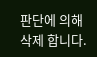판단에 의해 삭제 합니다.